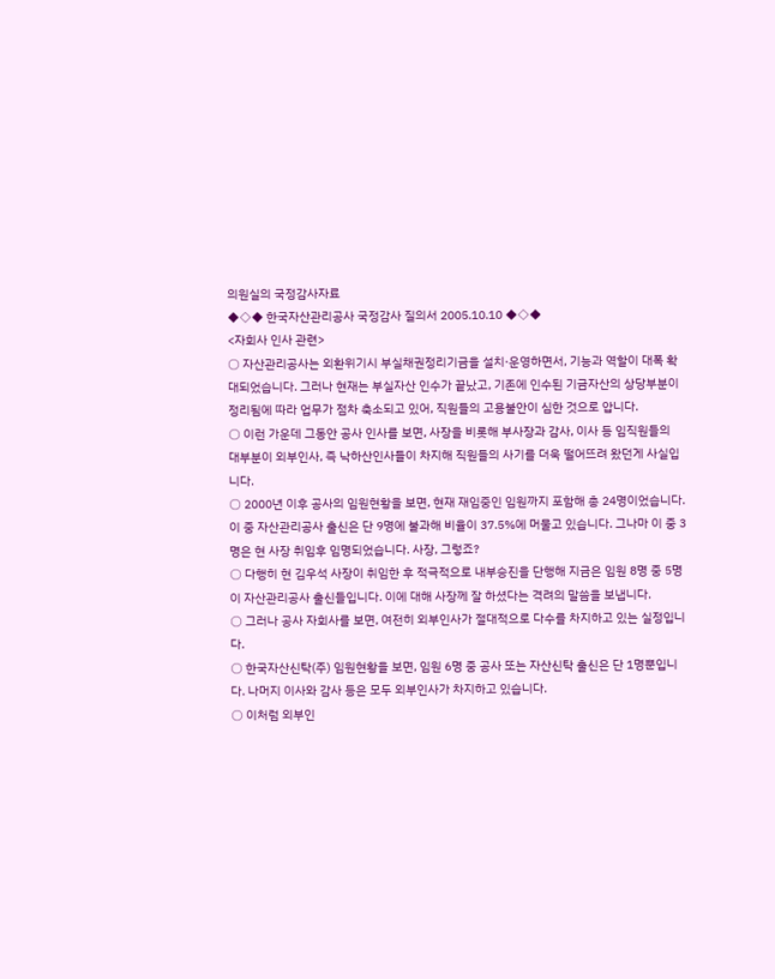의원실의 국정감사자료
◆◇◆ 한국자산관리공사 국정감사 질의서 2005.10.10 ◆◇◆
<자회사 인사 관련>
○ 자산관리공사는 외환위기시 부실채권정리기금을 설치·운영하면서, 기능과 역할이 대폭 확
대되었습니다. 그러나 현재는 부실자산 인수가 끝났고, 기존에 인수된 기금자산의 상당부분이
정리됨에 따라 업무가 점차 축소되고 있어, 직원들의 고용불안이 심한 것으로 압니다.
○ 이런 가운데 그동안 공사 인사를 보면, 사장을 비롯해 부사장과 감사, 이사 등 임직원들의
대부분이 외부인사, 즉 낙하산인사들이 차지해 직원들의 사기를 더욱 떨어뜨려 왔던게 사실입
니다.
○ 2000년 이후 공사의 임원현황을 보면, 현재 재임중인 임원까지 포함해 총 24명이었습니다.
이 중 자산관리공사 출신은 단 9명에 불과해 비율이 37.5%에 머물고 있습니다. 그나마 이 중 3
명은 현 사장 취임후 임명되었습니다. 사장, 그렇죠?
○ 다행히 현 김우석 사장이 취임한 후 적극적으로 내부승진을 단행해 지금은 임원 8명 중 5명
이 자산관리공사 출신들입니다. 이에 대해 사장께 잘 하셨다는 격려의 말씀을 보냅니다.
○ 그러나 공사 자회사를 보면, 여전히 외부인사가 절대적으로 다수를 차지하고 있는 실정입니
다.
○ 한국자산신탁(주) 임원현황을 보면, 임원 6명 중 공사 또는 자산신탁 출신은 단 1명뿐입니
다. 나머지 이사와 감사 등은 모두 외부인사가 차지하고 있습니다.
○ 이처럼 외부인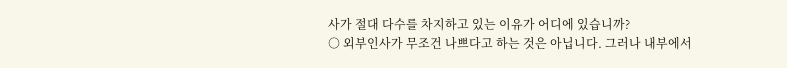사가 절대 다수를 차지하고 있는 이유가 어디에 있습니까?
○ 외부인사가 무조건 나쁘다고 하는 것은 아닙니다. 그러나 내부에서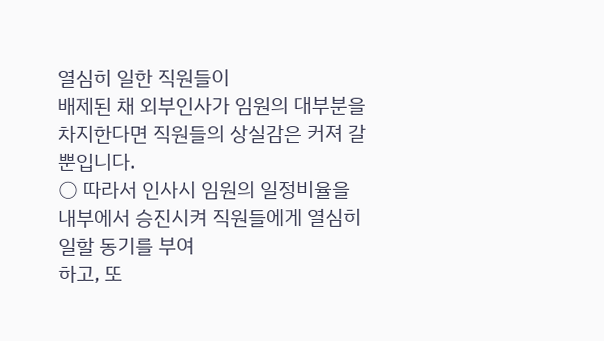열심히 일한 직원들이
배제된 채 외부인사가 임원의 대부분을 차지한다면 직원들의 상실감은 커져 갈 뿐입니다.
○ 따라서 인사시 임원의 일정비율을 내부에서 승진시켜 직원들에게 열심히 일할 동기를 부여
하고, 또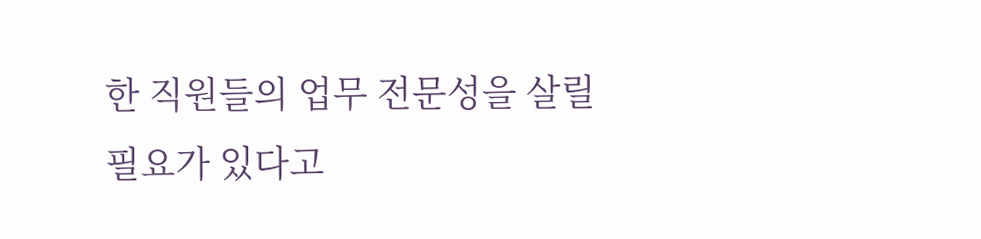한 직원들의 업무 전문성을 살릴 필요가 있다고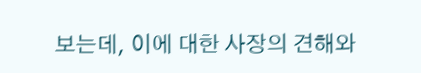보는데, 이에 대한 사장의 견해와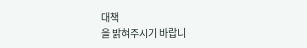대책
을 밝혀주시기 바랍니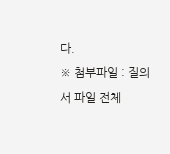다.
※ 첨부파일 : 질의서 파일 전체